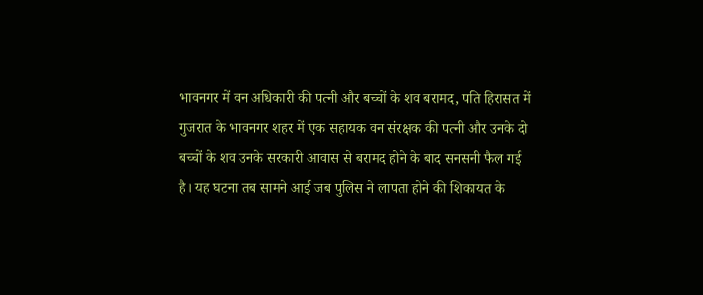भावनगर में वन अधिकारी की पत्नी और बच्चों के शव बरामद, पति हिरासत में
गुजरात के भावनगर शहर में एक सहायक वन संरक्षक की पत्नी और उनके दो बच्चों के शव उनके सरकारी आवास से बरामद होने के बाद सनसनी फैल गई है। यह घटना तब सामने आई जब पुलिस ने लापता होने की शिकायत के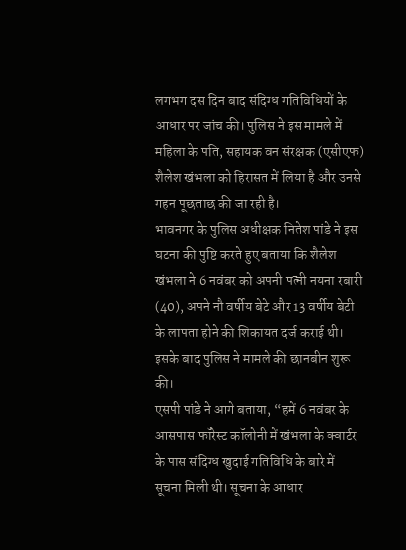लगभग दस दिन बाद संदिग्ध गतिविधियों के आधार पर जांच की। पुलिस ने इस मामले में महिला के पति, सहायक वन संरक्षक (एसीएफ) शैलेश खंभला को हिरासत में लिया है और उनसे गहन पूछताछ की जा रही है।
भावनगर के पुलिस अधीक्षक नितेश पांडे ने इस घटना की पुष्टि करते हुए बताया कि शैलेश खंभला ने 6 नवंबर को अपनी पत्नी नयना रबारी (40), अपने नौ वर्षीय बेटे और 13 वर्षीय बेटी के लापता होने की शिकायत दर्ज कराई थी। इसके बाद पुलिस ने मामले की छानबीन शुरू की।
एसपी पांडे ने आगे बताया, “हमें 6 नवंबर के आसपास फॉरेस्ट कॉलोनी में खंभला के क्वार्टर के पास संदिग्ध खुदाई गतिविधि के बारे में सूचना मिली थी। सूचना के आधार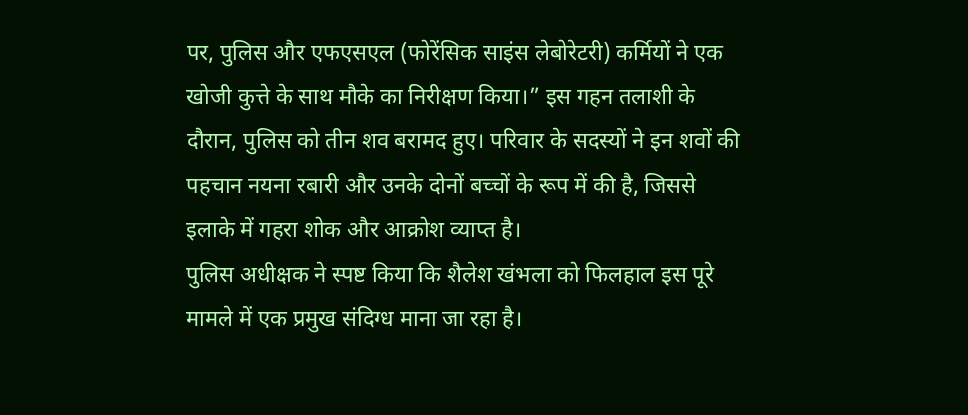पर, पुलिस और एफएसएल (फोरेंसिक साइंस लेबोरेटरी) कर्मियों ने एक खोजी कुत्ते के साथ मौके का निरीक्षण किया।” इस गहन तलाशी के दौरान, पुलिस को तीन शव बरामद हुए। परिवार के सदस्यों ने इन शवों की पहचान नयना रबारी और उनके दोनों बच्चों के रूप में की है, जिससे इलाके में गहरा शोक और आक्रोश व्याप्त है।
पुलिस अधीक्षक ने स्पष्ट किया कि शैलेश खंभला को फिलहाल इस पूरे मामले में एक प्रमुख संदिग्ध माना जा रहा है।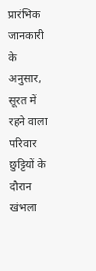प्रारंभिक जानकारी के अनुसार, सूरत में रहने वाला परिवार छुट्टियों के दौरान खंभला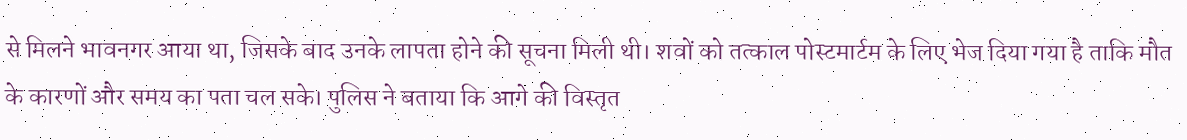से मिलने भावनगर आया था, जिसके बाद उनके लापता होने की सूचना मिली थी। शवों को तत्काल पोस्टमार्टम के लिए भेज दिया गया है ताकि मौत के कारणों और समय का पता चल सके। पुलिस ने बताया कि आगे की विस्तृत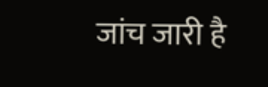जांच जारी है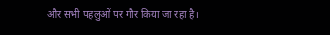और सभी पहलुओं पर गौर किया जा रहा है।